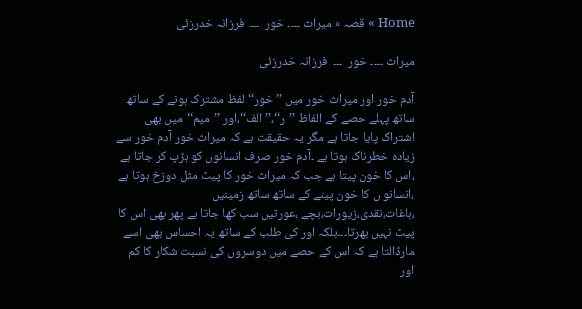Home » قصہ » میراث ۔۔۔۔ خور  ۔۔۔  فرزانہ خدرزئی

میراث ۔۔۔۔ خور  ۔۔۔  فرزانہ خدرزئی

آدم خور اور میراث خور میں ’’خور‘‘ لفظ مشترک ہونے کے ساتھ ساتھ پہلے حصے کے الفاظ ’’ر‘‘،’’الف‘‘،اور ’’میم‘‘میں بھی اشتراک پایا جاتا ہے مگر یہ حقیقت ہے کہ میراث خور آدم خور سے زیادہ خطرناک ہوتا ہے ۔آدم خور صرف انسانوں کو ہڑپ کر جاتا ہے ،اس کا خون پیتا ہے جب کہ میراث خور کا پیٹ مثل دوزخ ہوتا ہے ،انسانو ں کا خون پینے کے ساتھ ساتھ زمینیں ،باغات،نقدی،زیورات،بچے ،عورتیں سب کھا جاتا ہے پھر بھی اس کا پیٹ نہیں بھرتا۔۔۔بلکہ اور کی طلب کے ساتھ یہ احساس بھی اسے مارڈالتا ہے کہ اس کے حصے میں دوسروں کی نسبت شکار کا کم اور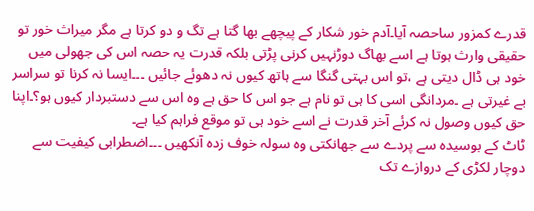قدرے کمزور ساحصہ آیا۔آدم خور شکار کے پیچھے بھا گتا ہے تگ و دو کرتا ہے مگر میراث خور تو حقیقی وارث ہوتا ہے اسے بھاگ دوڑنہیں کرنی پڑتی بلکہ قدرت یہ حصہ اس کی جھولی میں خود ہی ڈال دیتی ہے ،تو اس بہتی گنگا سے ہاتھ کیوں نہ دھوئے جائیں ۔۔۔ایسا نہ کرنا تو سراسر بے غیرتی ہے ۔مردانگی اسی کا ہی تو نام ہے جو اس کا حق ہے وہ اس سے دستبردار کیوں ہو؟۔اپنا حق کیوں وصول نہ کرئے آخر قدرت نے اسے خود ہی تو موقع فراہم کیا ہے۔
ٹاٹ کے بوسیدہ سے پردے سے جھانکتی وہ سولہ خوف زدہ آنکھیں ۔۔۔اضطرابی کیفیت سے دوچار لکڑی کے دروازے تک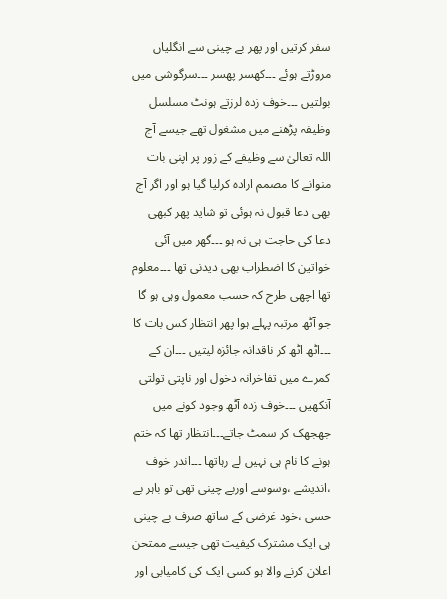سفر کرتیں اور پھر بے چینی سے انگلیاں مروڑتے ہوئے ۔۔۔کھسر پھسر ۔۔۔سرگوشی میں بولتیں ۔۔۔خوف زدہ لرزتے ہونٹ مسلسل وظیفہ پڑھنے میں مشغول تھے جیسے آج اللہ تعالیٰ سے وظیفے کے زور پر اپنی بات منوانے کا مصمم ارادہ کرلیا گیا ہو اور اگر آج بھی دعا قبول نہ ہوئی تو شاید پھر کبھی دعا کی حاجت ہی نہ ہو ۔۔۔گھر میں آئی خواتین کا اضطراب بھی دیدنی تھا ۔۔۔معلوم تھا اچھی طرح کہ حسب معمول وہی ہو گا جو آٹھ مرتبہ پہلے ہوا پھر انتظار کس بات کا ۔۔۔اٹھ اٹھ کر ناقدانہ جائزہ لیتیں ۔۔۔ان کے کمرے میں تفاخرانہ دخول اور ناپتی تولتی آنکھیں ۔۔۔خوف زدہ آٹھ وجود کونے میں جھجھک کر سمٹ جاتے۔۔۔انتظار تھا کہ ختم ہونے کا نام ہی نہیں لے رہاتھا ۔۔۔اندر خوف ،اندیشے ،وسوسے اوربے چینی تھی تو باہر بے حسی ،خود غرضی کے ساتھ صرف بے چینی ہی ایک مشترک کیفیت تھی جیسے ممتحن اعلان کرنے والا ہو کسی ایک کی کامیابی اور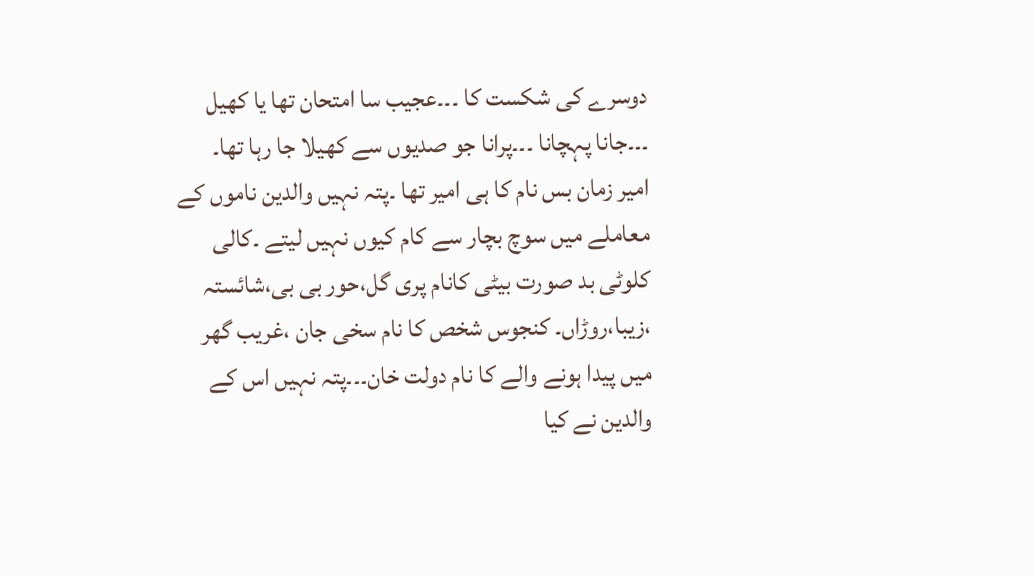دوسرے کی شکست کا ۔۔۔عجیب سا امتحان تھا یا کھیل ۔۔۔جانا پہچانا ۔۔۔پرانا جو صدیوں سے کھیلا جا رہا تھا۔
امیر زمان بس نام کا ہی امیر تھا ۔پتہ نہیں والدین ناموں کے معاملے میں سوچ بچار سے کام کیوں نہیں لیتے ۔کالی کلوٹی بد صورت بیٹی کانام پری گل،حور بی بی،شائستہ ،زیبا،روڑاں۔ کنجوس شخص کا نام سخی جان ،غریب گھر میں پیدا ہونے والے کا نام دولت خان۔۔۔پتہ نہیں اس کے والدین نے کیا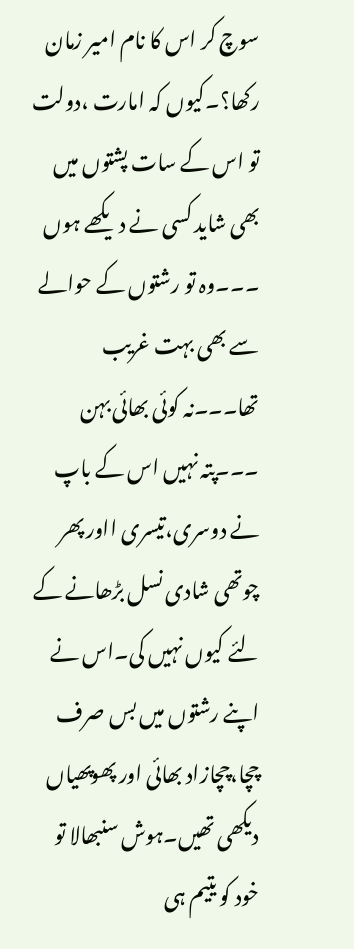سوچ کر اس کا نام امیر زمان رکھا؟۔کیوں کہ امارت ،دولت تو اس کے سات پشتوں میں بھی شاید کسی نے دیکھے ہوں ۔۔۔وہ تو رشتوں کے حوالے سے بھی بہت غریب تھا۔۔۔نہ کوئی بھائی بہن ۔۔۔پتہ نہیں اس کے باپ نے دوسری،تیسری ااور پھر چوتھی شادی نسل بڑھانے کے لئے کیوں نہیں کی۔اس نے اپنے رشتوں میں بس صرف چچا،چچازاد بھائی اور پھوپھیاں دیکھی تھیں۔ہوش سنبھالا تو خود کو یتیم ہی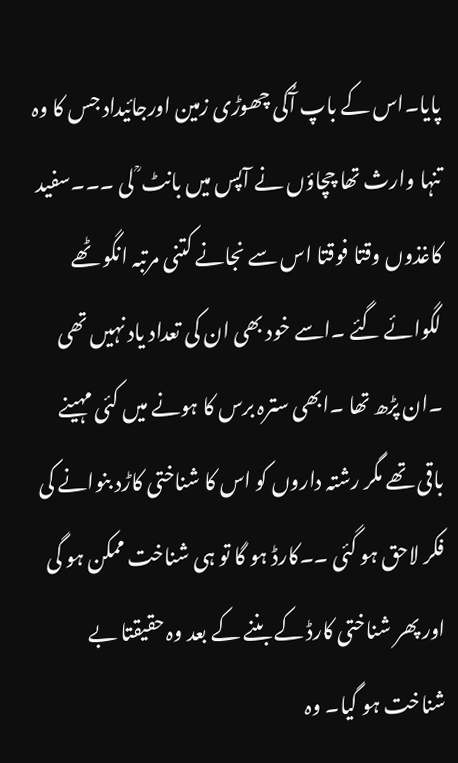پایا۔اس کے باپ آُکی چھوڑی زمین اورجائیداد جس کا وہ تنہا وارث تھا چچاؤں نے آپس میں بانٹ ؒ لی ۔۔۔سفید کاغذوں وقتا فوقتا اس سے نجانے کتنی مرتبہ انگو ٹھے لگوائے گئے ۔اسے خود بھی ان کی تعداد یاد نہیں تھی ۔ان پڑھ تھا ۔ابھی سترہ برس کا ہونے میں کئی مہینے باقی تھے مگر رشتہ داروں کو اس کا شناختی کاڑد بنوانے کی فکر لاحق ہو گئی ۔۔کارڈ ہو گا تو ہی شناخت ممکن ہو گی اور پھر شناختی کارڈ کے بننے کے بعد وہ حقیقتا بے شناخت ہو گیا۔ وہ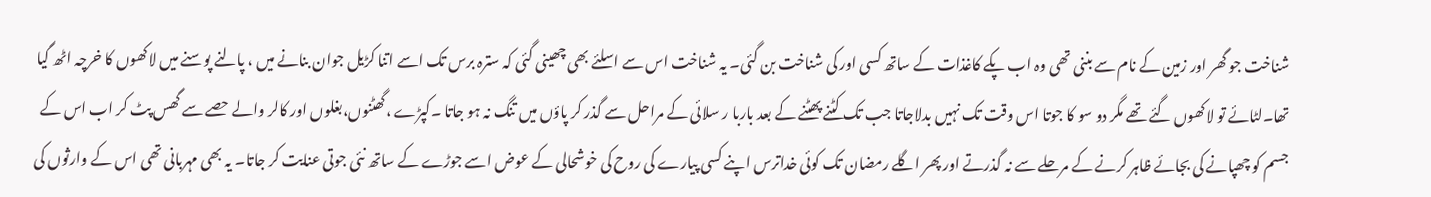شناخت جو گھر اور زمین کے نام سے بننی تھی وہ اب پکے کاغذات کے ساتھ کسی اور کی شناخت بن گئی۔ یہ شناخت اس سے اسلئے بھی چھینی گئی کہ سترہ برس تک اسے اتنا کڑیل جوان بنانے میں ، پالنے پوسنے میں لاکھوں کا خرچہ اٹھ گیا تھا۔لٹائے تو لاکھوں گئے تھے مگر دو سو کا جوتا اس وقت تک نہیں بدلاجاتا جب تک کٹنے پھٹنے کے بعد باربا ر سلائی کے مراحل سے گذر کر پاؤں میں تنگ نہ ہو جاتا ۔کپڑے ،گھٹنوں،بغلوں اور کالر والے حصے سے گھس پٹ کر اب اس کے جسم کو چھپانے کی بجائے ظاہر کرنے کے مرحلے سے نہ گذرتے اور پھر اگلے رمضان تک کوئی خداترس اپنے کسی پیارے کی روح کی خوشحالی کے عوض اسے جوڑے کے ساتھ نئی جوتی عنایت کر جاتا۔ یہ بھی مہربانی تھی اس کے وارثوں کی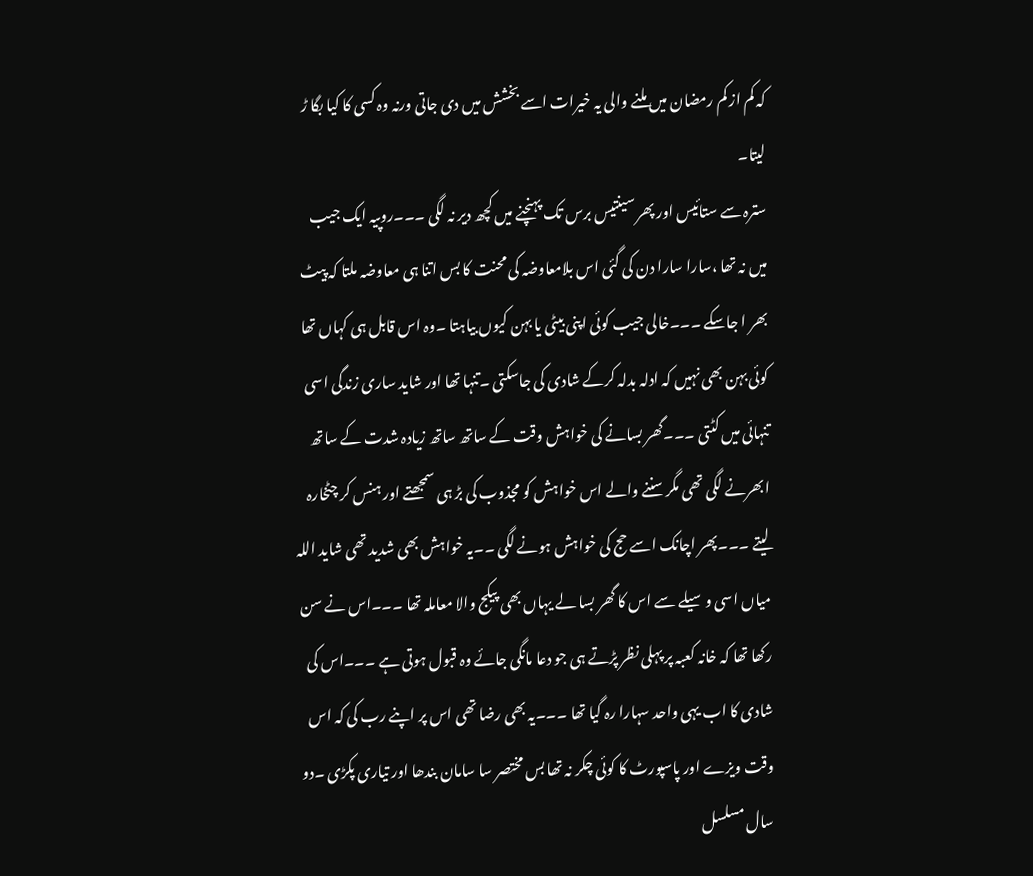کہ کم از کم رمضان میں ملنے والی یہ خیرات اسے بخشش میں دی جاتی ورنہ وہ کسی کا کیا بگا ڑ لیتا۔
سترہ سے ستائیس اور پھر سینتیس برس تک پہنچنے میں کچھ دیر نہ لگی ۔۔۔روپیہ ایک جیب میں نہ تھا ،سارا سارا دن کی گئی اس بلامعاوضہ کی محنت کا بس اتنا ہی معاوضہ ملتا کہ پیٹ بھر ا جاسکے ۔۔۔خالی جیب کوئی اپنی بیٹی یا بہن کیوں بیاہتا ۔وہ اس قابل ہی کہاں تھا کوئی بہن بھی نہیں کہ ادلہ بدلہ کرکے شادی کی جاسکتی ۔تنہا تھا اور شاید ساری زندگی اسی تنہائی میں کٹتی ۔۔۔گھر بسانے کی خواہش وقت کے ساتھ ساتھ زیادہ شدت کے ساتھ ابھرنے لگی تھی مگر سننے والے اس خواہش کو مجذوب کی بڑ ہی سمجھتے اور ہنس کر چٹخارہ لیتے ۔۔۔پھر اچانک اسے حج کی خواہش ہونے لگی ۔۔یہ خواہش بھی شدید تھی شاید اللہ میاں اسی وسیلے سے اس کا گھر بسا لے یہاں بھی پیکج والا معاملہ تھا ۔۔۔اس نے سن رکھا تھا کہ خانہ کعبہ پر پہلی نظر پڑتے ہی جو دعا مانگی جائے وہ قبول ہوتی ہے ۔۔۔اس کی شادی کا اب یہی واحد سہارا رہ گیا تھا ۔۔۔یہ بھی رضا تھی اس پر اپنے رب کی کہ اس وقت ویزے اور پاسپورٹ کا کوئی چکر نہ تھا بس مختصر سا سامان بندھا اور تیاری پکڑی ۔دو سال مسلسل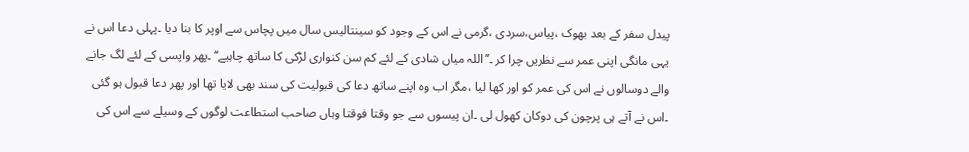پیدل سفر کے بعد بھوک ،پیاس،سردی ،گرمی نے اس کے وجود کو سینتالیس سال میں پچاس سے اوپر کا بنا دیا ۔پہلی دعا اس نے یہی مانگی اپنی عمر سے نظریں چرا کر ۔’’اللہ میاں شادی کے لئے کم سن کنواری لڑکی کا ساتھ چاہیے‘‘ ۔پھر واپسی کے لئے لگ جانے والے دوسالوں نے اس کی عمر کو اور کھا لیا ،مگر اب وہ اپنے ساتھ دعا کی قبولیت کی سند بھی لایا تھا اور پھر دعا قبول ہو گئی ۔اس نے آتے ہی پرچون کی دوکان کھول لی ۔ان پیسوں سے جو وقتا فوقتا وہاں صاحب استطاعت لوگوں کے وسیلے سے اس کی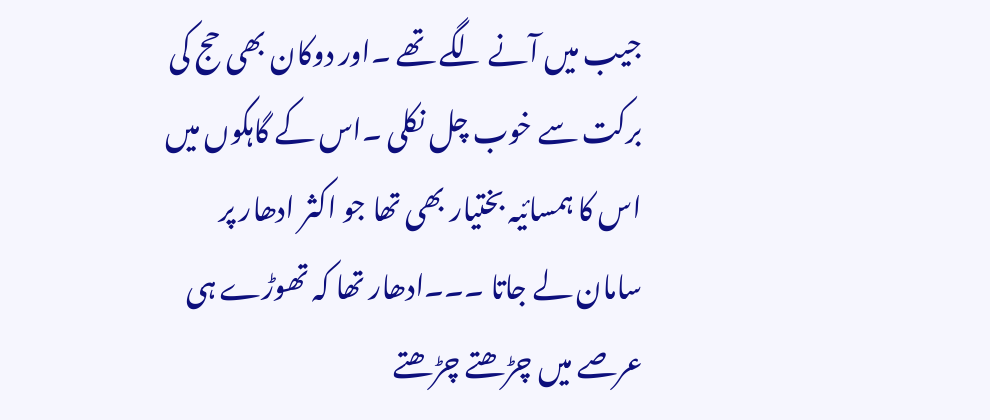جیب میں آنے لگے تھے ۔اور دوکان بھی حج کی برکت سے خوب چل نکلی ۔اس کے گاہکوں میں اس کا ہمسائیہ بختیار بھی تھا جو اکثر ادھار پر سامان لے جاتا ۔۔۔ادھار تھا کہ تھوڑے ہی عرصے میں چڑھتے چڑھتے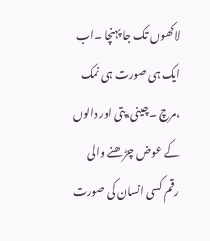لاکھوں تک جا پہنچا ۔اب ایک ہی صورت ہی نمک ،مرچ ۔چینی،پتی اور دالوں کے عوض چڑھنے والی رقم کسی انسان کی صورت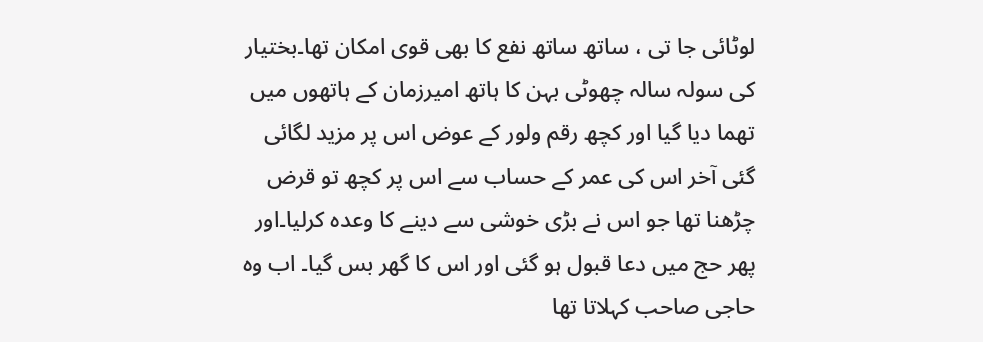لوٹائی جا تی ، ساتھ ساتھ نفع کا بھی قوی امکان تھا۔بختیار کی سولہ سالہ چھوٹی بہن کا ہاتھ امیرزمان کے ہاتھوں میں تھما دیا گیا اور کچھ رقم ولور کے عوض اس پر مزید لگائی گئی آخر اس کی عمر کے حساب سے اس پر کچھ تو قرض چڑھنا تھا جو اس نے بڑی خوشی سے دینے کا وعدہ کرلیا۔اور پھر حج میں دعا قبول ہو گئی اور اس کا گھر بس گیا۔ اب وہ حاجی صاحب کہلاتا تھا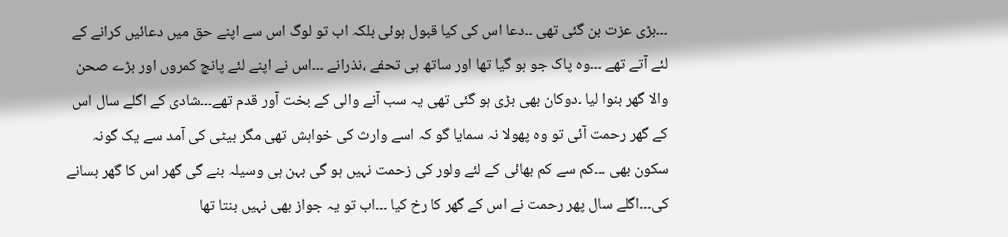۔۔۔بڑی عزت بن گئی تھی ۔۔دعا اس کی کیا قبول ہوئی بلکہ اب تو لوگ اس سے اپنے حق میں دعائیں کرانے کے لئے آتے تھے ۔۔۔وہ پاک جو ہو گیا تھا اور ساتھ ہی تحفے ،نذرانے ۔۔۔اس نے اپنے لئے پانچ کمروں اور بڑے صحن والا گھر بنوا لیا ۔دوکان بھی بڑی ہو گئی تھی یہ سب آنے والی کے بخت آور قدم تھے۔۔۔شادی کے اگلے سال اس کے گھر رحمت آئی تو وہ پھولا نہ سمایا گو کہ اسے وارث کی خواہش تھی مگر بیٹی کی آمد سے یک گونہ سکون بھی ۔۔۔کم سے کم بھائی کے لئے ولور کی زحمت نہیں ہو گی بہن ہی وسیلہ بنے گی گھر اس کا گھر بسانے کی۔۔۔اگلے سال پھر رحمت نے اس کے گھر کا رخ کیا ۔۔۔اب تو یہ جواز بھی نہیں بنتا تھا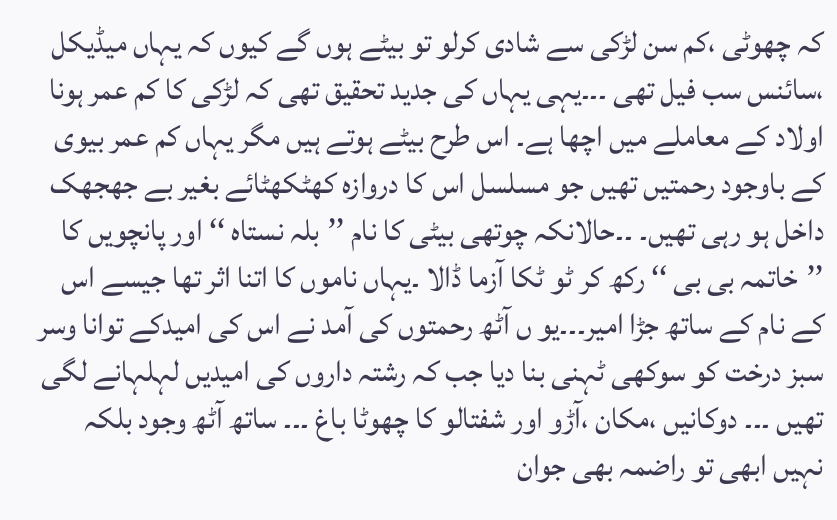کہ چھوٹی ،کم سن لڑکی سے شادی کرلو تو بیٹے ہوں گے کیوں کہ یہاں میڈیکل ،سائنس سب فیل تھی ۔۔۔یہی یہاں کی جدید تحقیق تھی کہ لڑکی کا کم عمر ہونا اولاد کے معاملے میں اچھا ہے۔ اس طرح بیٹے ہوتے ہیں مگر یہاں کم عمر بیوی کے باوجود رحمتیں تھیں جو مسلسل اس کا دروازہ کھٹکھٹائے بغیر بے جھجھک داخل ہو رہی تھیں۔ ۔۔حالانکہ چوتھی بیٹی کا نام ’’بلہ نستاہ ‘‘ اور پانچویں کا ’’خاتمہ بی بی ‘‘ رکھ کر ٹو ٹکا آزما ڈالا ۔یہاں ناموں کا اتنا اثر تھا جیسے اس کے نام کے ساتھ جڑا امیر۔۔۔یو ں آٹھ رحمتوں کی آمد نے اس کی امیدکے توانا وسر سبز درخت کو سوکھی ٹہنی بنا دیا جب کہ رشتہ داروں کی امیدیں لہلہانے لگی تھیں ۔۔۔ دوکانیں ،مکان ،آڑو اور شفتالو کا چھوٹا باغ ۔۔۔ ساتھ آٹھ وجود بلکہ نہیں ابھی تو راضمہ بھی جوان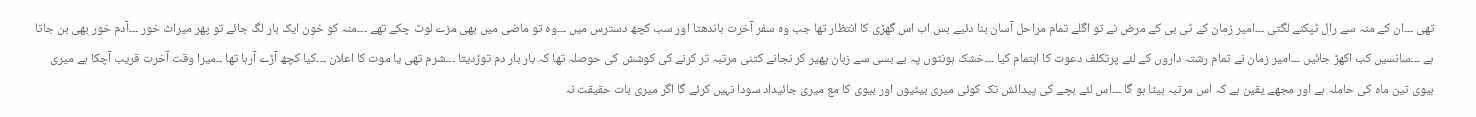تھی ۔۔۔ان کے منہ سے رال ٹپکنے لگتی ۔۔۔امیر زمان کے ٹی بی کے مرض نے تو اگلے تمام مراحل آسان بنا دئیے بس اب اس گھڑی کا انتظار تھا جب وہ سفر آخرت باندھتا اور سب کچھ دسترس میں ۔۔۔وہ تو ماضی میں بھی مزے لوٹ چکے تھے ۔۔۔منہ کو خون ایک بار لگ جائے تو پھر میراث خور ۔۔۔آدم خور بھی بن جاتا ہے ۔۔۔سانسیں کب اکھڑ جائیں ۔۔۔امیر زمان نے تمام رشتہ داروں کے لئے پرتکلف دعوت کا اہتمام کیا ۔۔۔خشک ہونٹوں پہ بے بسی سے زبان پھیر کر نجانے کتنی مرتبہ تر کرنے کی کوشش کی حوصلہ تھا کہ بار بار دم توڑدیتا ۔۔۔شرم تھی یا موت کا اعلان ۔۔۔کیا کچھ آڑے آرہا تھا ۔۔میرا وقت آخرت قریب آچکا ہے میری بیوی تین ماہ کی حاملہ ہے اور مجھے یقین ہے کہ اس مرتبہ بیٹا ہو گا ۔۔۔اس لئے بچے کی پیدائش تک کوئی میری بیٹیوں اور بیوی کا مع میری جائیداد سودا نہیں کرئے گا اگر میری بات حقیقت نہ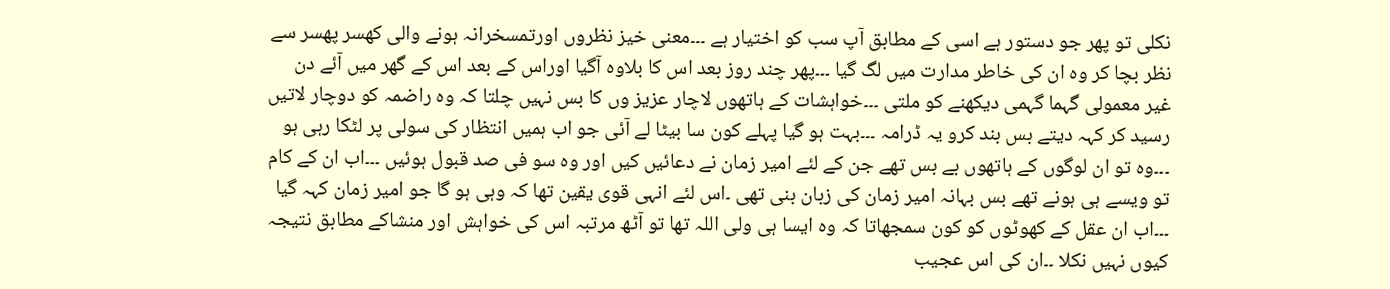نکلی تو پھر جو دستور ہے اسی کے مطابق آپ سب کو اختیار ہے ۔۔۔معنی خیز نظروں اورتمسخرانہ ہونے والی کھسر پھسر سے نظر بچا کر وہ ان کی خاطر مدارت میں لگ گیا ۔۔۔پھر چند روز بعد اس کا بلاوہ آگیا اوراس کے بعد اس کے گھر میں آئے دن غیر معمولی گہما گہمی دیکھنے کو ملتی ۔۔۔خواہشات کے ہاتھوں لاچار عزیز وں کا بس نہیں چلتا کہ وہ راضمہ کو دوچار لاتیں رسید کر کہہ دیتے بس بند کرو یہ ڈرامہ ۔۔۔بہت ہو گیا پہلے کون سا بیٹا لے آئی جو اب ہمیں انتظار کی سولی پر لٹکا رہی ہو ۔۔۔وہ تو ان لوگوں کے ہاتھوں بے بس تھے جن کے لئے امیر زمان نے دعائیں کیں اور وہ سو فی صد قبول ہوئیں ۔۔۔اب ان کے کام تو ویسے ہی ہونے تھے بس بہانہ امیر زمان کی زبان بنی تھی ۔اس لئے انہی قوی یقین تھا کہ وہی ہو گا جو امیر زمان کہہ گیا ۔۔۔اب ان عقل کے کھوٹوں کو کون سمجھاتا کہ وہ ایسا ہی ولی اللہ تھا تو آٹھ مرتبہ اس کی خواہش اور منشاکے مطابق نتیجہ کیوں نہیں نکلا ۔۔ان کی اس عجیب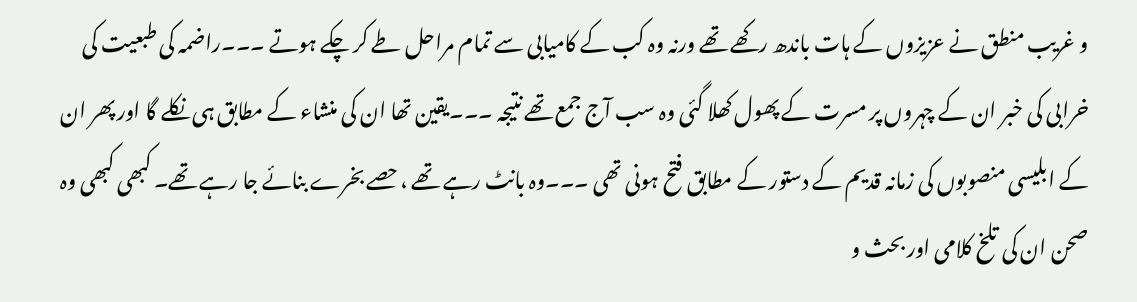و غریب منطق نے عزیزوں کے ہات باندھ رکھے تھے ورنہ وہ کب کے کامیابی سے تمام مراحل طے کر چکے ہوتے ۔۔۔راضمہ کی طبعیت کی خرابی کی خبر ان کے چہروں پر مسرت کے پھول کھلا گئی وہ سب آج جمع تھے نتیجہ ۔۔۔یقین تھا ان کی منشاء کے مطابق ہی نکلے گا اور پھر ان کے ابلیسی منصوبوں کی زمانہ قدیم کے دستور کے مطابق فتح ہونی تھی ۔۔۔وہ بانٹ رہے تھے ،حصے بخرے بنائے جا رہے تھے۔ کبھی کبھی وہ صحن ان کی تلخ کلامی اور بحث و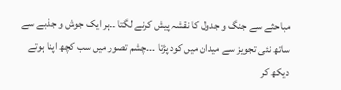مباحثے سے جنگ و جدول کا نقشہ پیش کرنے لگتا ۔۔ہر ایک جوش و جذبے سے ساتھ نئی تجویز سے میدان میں کود پڑتا ۔۔۔چشم تصور میں سب کچھ اپنا ہوتے دیکھ کر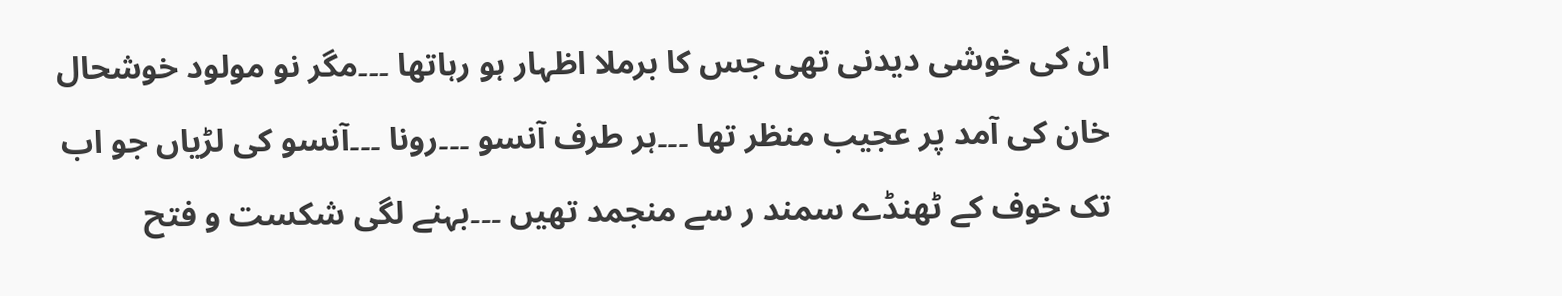ان کی خوشی دیدنی تھی جس کا برملا اظہار ہو رہاتھا ۔۔۔مگر نو مولود خوشحال خان کی آمد پر عجیب منظر تھا ۔۔۔ہر طرف آنسو ۔۔۔رونا ۔۔۔آنسو کی لڑیاں جو اب تک خوف کے ٹھنڈے سمند ر سے منجمد تھیں ۔۔۔بہنے لگی شکست و فتح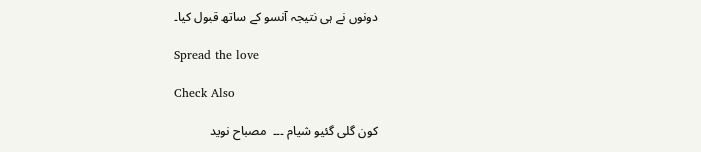دونوں نے ہی نتیجہ آنسو کے ساتھ قبول کیا۔

Spread the love

Check Also

کون گلی گئیو شیام ۔۔۔  مصباح نوید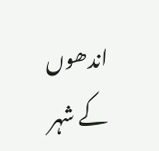اندھوں کے شہر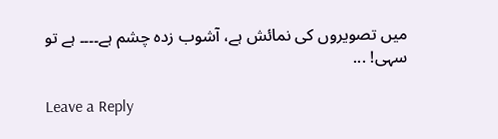میں تصویروں کی نمائش ہے، آشوب زدہ چشم ہے۔۔۔۔ ہے تو سہی! ...

Leave a Reply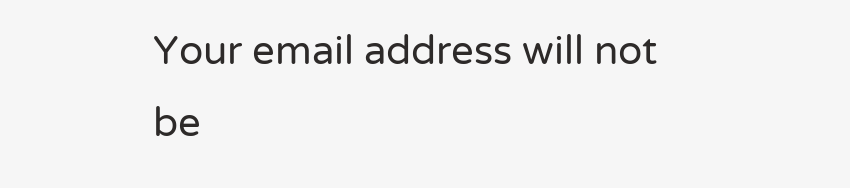Your email address will not be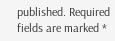published. Required fields are marked *